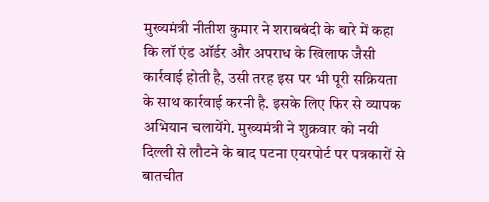मुख्यमंत्री नीतीश कुमार ने शराबबंदी के बारे में कहा कि लॉ एंड ऑर्डर और अपराध के खिलाफ जैसी कार्रवाई होती है, उसी तरह इस पर भी पूरी सक्रियता के साथ कार्रवाई करनी है. इसके लिए फिर से व्यापक अभियान चलायेंगे. मुख्यमंत्री ने शुक्रवार को नयी दिल्ली से लौटने के बाद पटना एयरपोर्ट पर पत्रकारों से बातचीत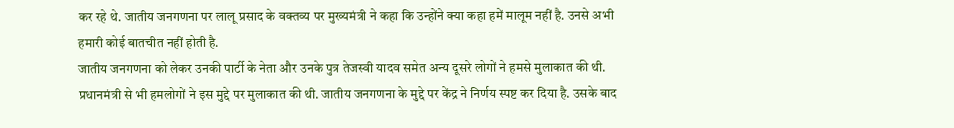कर रहे थे. जातीय जनगणना पर लालू प्रसाद के वक्तव्य पर मुख्यमंत्री ने कहा कि उन्होंने क्या कहा हमें मालूम नहीं है. उनसे अभी हमारी कोई बातचीत नहीं होती है.
जातीय जनगणना को लेकर उनकी पार्टी के नेता और उनके पुत्र तेजस्वी यादव समेत अन्य दूसरे लोगों ने हमसे मुलाकात की थी. प्रधानमंत्री से भी हमलोगों ने इस मुद्दे पर मुलाकात की थी. जातीय जनगणना के मुद्दे पर केंद्र ने निर्णय स्पष्ट कर दिया है. उसके बाद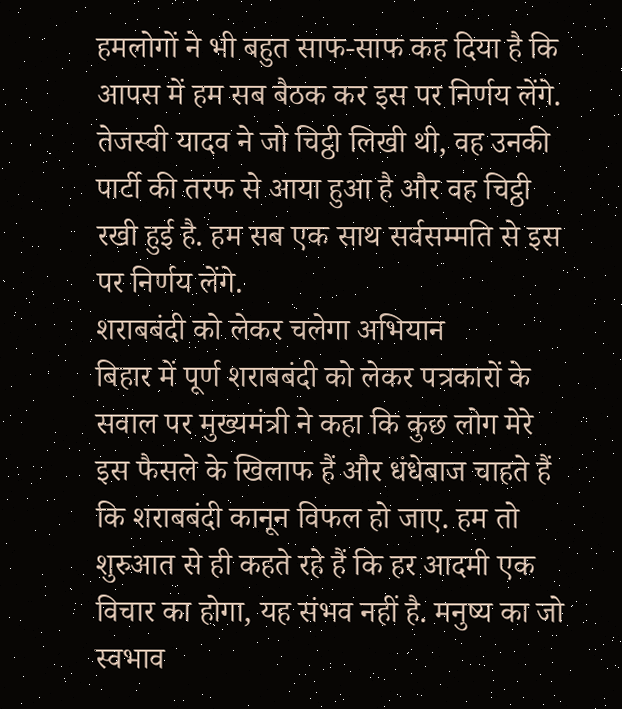हमलोगों ने भी बहुत साफ-साफ कह दिया है कि आपस में हम सब बैठक कर इस पर निर्णय लेंगे. तेजस्वी यादव ने जो चिट्ठी लिखी थी, वह उनकी पार्टी की तरफ से आया हुआ है और वह चिट्ठी रखी हुई है. हम सब एक साथ सर्वसम्मति से इस पर निर्णय लेंगे.
शराबबंदी को लेकर चलेगा अभियान
बिहार में पूर्ण शराबबंदी को लेकर पत्रकारों के सवाल पर मुख्यमंत्री ने कहा कि कुछ लोग मेरे इस फैसले के खिलाफ हैं और धंधेबाज चाहते हैं कि शराबबंदी कानून विफल हो जाए. हम तो शुरुआत से ही कहते रहे हैं कि हर आदमी एक विचार का होगा, यह संभव नहीं है. मनुष्य का जो स्वभाव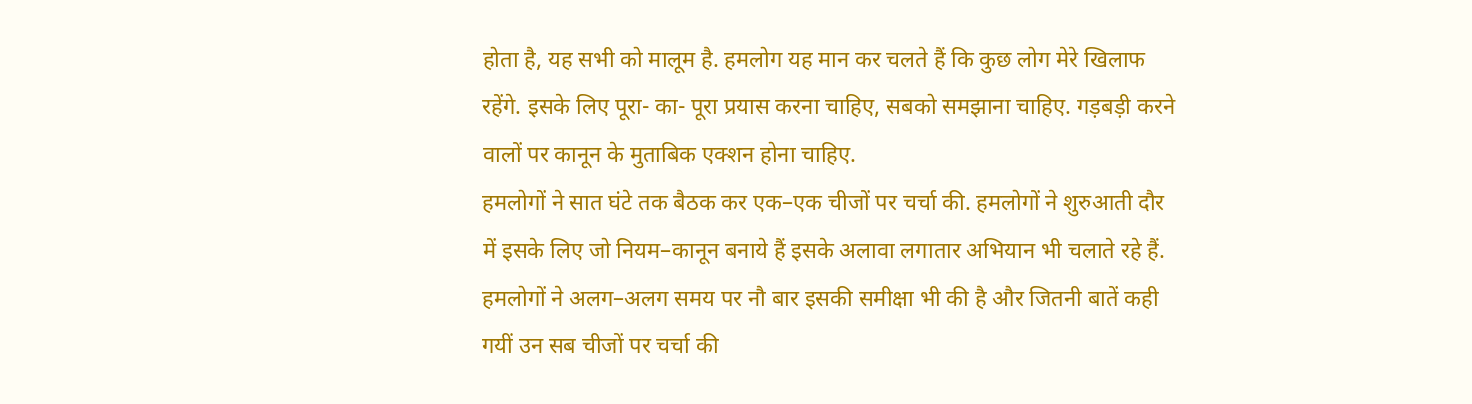होता है, यह सभी को मालूम है. हमलोग यह मान कर चलते हैं कि कुछ लोग मेरे खिलाफ रहेंगे. इसके लिए पूरा- का- पूरा प्रयास करना चाहिए, सबको समझाना चाहिए. गड़बड़ी करने वालों पर कानून के मुताबिक एक्शन होना चाहिए.
हमलोगों ने सात घंटे तक बैठक कर एक–एक चीजों पर चर्चा की. हमलोगों ने शुरुआती दौर में इसके लिए जो नियम–कानून बनाये हैं इसके अलावा लगातार अभियान भी चलाते रहे हैं. हमलोगों ने अलग–अलग समय पर नौ बार इसकी समीक्षा भी की है और जितनी बातें कही गयीं उन सब चीजों पर चर्चा की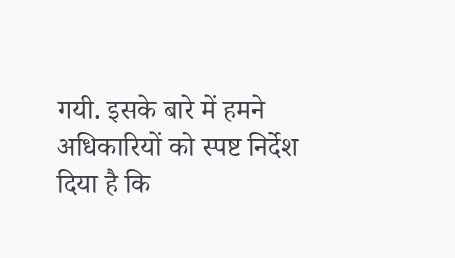गयी. इसके बारे में हमने अधिकारियों को स्पष्ट निर्देश दिया है कि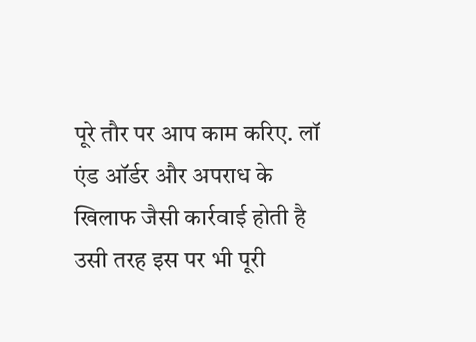पूरे तौर पर आप काम करिए. लॉ एंड ऑर्डर और अपराध के खिलाफ जैसी कार्रवाई होती है उसी तरह इस पर भी पूरी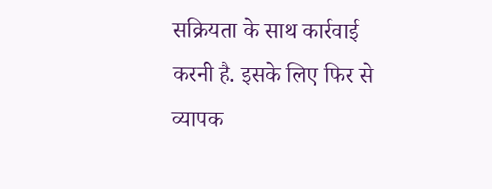सक्रियता के साथ कार्रवाई करनी है. इसके लिए फिर से व्यापक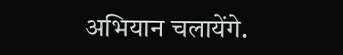अभियान चलायेंगे.